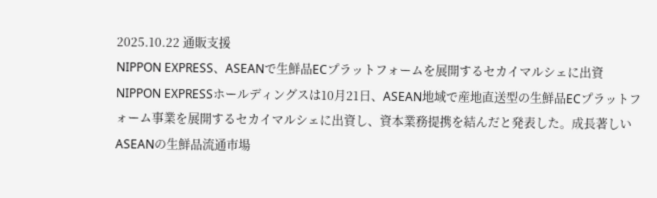2025.10.22 通販支援
NIPPON EXPRESS、ASEANで生鮮品ECプラットフォームを展開するセカイマルシェに出資
NIPPON EXPRESSホールディングスは10月21日、ASEAN地域で産地直送型の生鮮品ECプラットフォーム事業を展開するセカイマルシェに出資し、資本業務提携を結んだと発表した。成長著しいASEANの生鮮品流通市場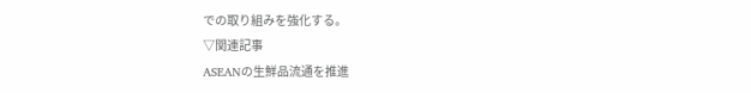での取り組みを強化する。
▽関連記事
ASEANの生鮮品流通を推進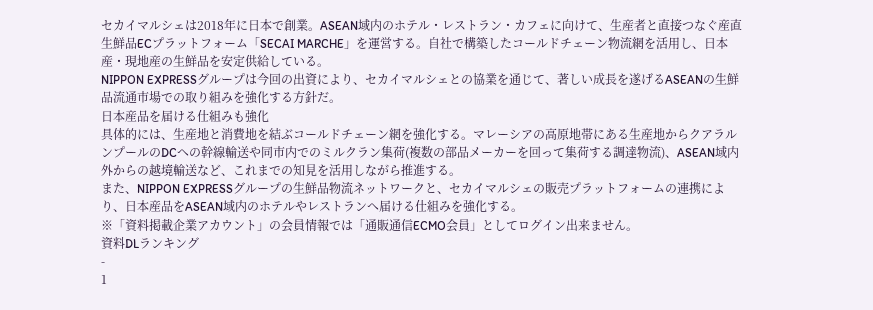セカイマルシェは2018年に日本で創業。ASEAN域内のホテル・レストラン・カフェに向けて、生産者と直接つなぐ産直生鮮品ECプラットフォーム「SECAI MARCHE」を運営する。自社で構築したコールドチェーン物流網を活用し、日本産・現地産の生鮮品を安定供給している。
NIPPON EXPRESSグループは今回の出資により、セカイマルシェとの協業を通じて、著しい成長を遂げるASEANの生鮮品流通市場での取り組みを強化する方針だ。
日本産品を届ける仕組みも強化
具体的には、生産地と消費地を結ぶコールドチェーン網を強化する。マレーシアの高原地帯にある生産地からクアラルンプールのDCへの幹線輸送や同市内でのミルクラン集荷(複数の部品メーカーを回って集荷する調達物流)、ASEAN域内外からの越境輸送など、これまでの知見を活用しながら推進する。
また、NIPPON EXPRESSグループの生鮮品物流ネットワークと、セカイマルシェの販売プラットフォームの連携により、日本産品をASEAN域内のホテルやレストランへ届ける仕組みを強化する。
※「資料掲載企業アカウント」の会員情報では「通販通信ECMO会員」としてログイン出来ません。
資料DLランキング
-
1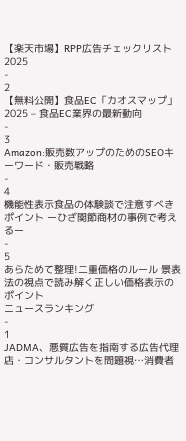【楽天市場】RPP広告チェックリスト2025
-
2
【無料公開】食品EC「カオスマップ」2025 – 食品EC業界の最新動向
-
3
Amazon:販売数アップのためのSEOキーワード・販売戦略
-
4
機能性表示食品の体験談で注意すべきポイント ーひざ関節商材の事例で考えるー
-
5
あらためて整理!二重価格のルール 景表法の視点で読み解く正しい価格表示のポイント
ニュースランキング
-
1
JADMA、悪質広告を指南する広告代理店・コンサルタントを問題視…消費者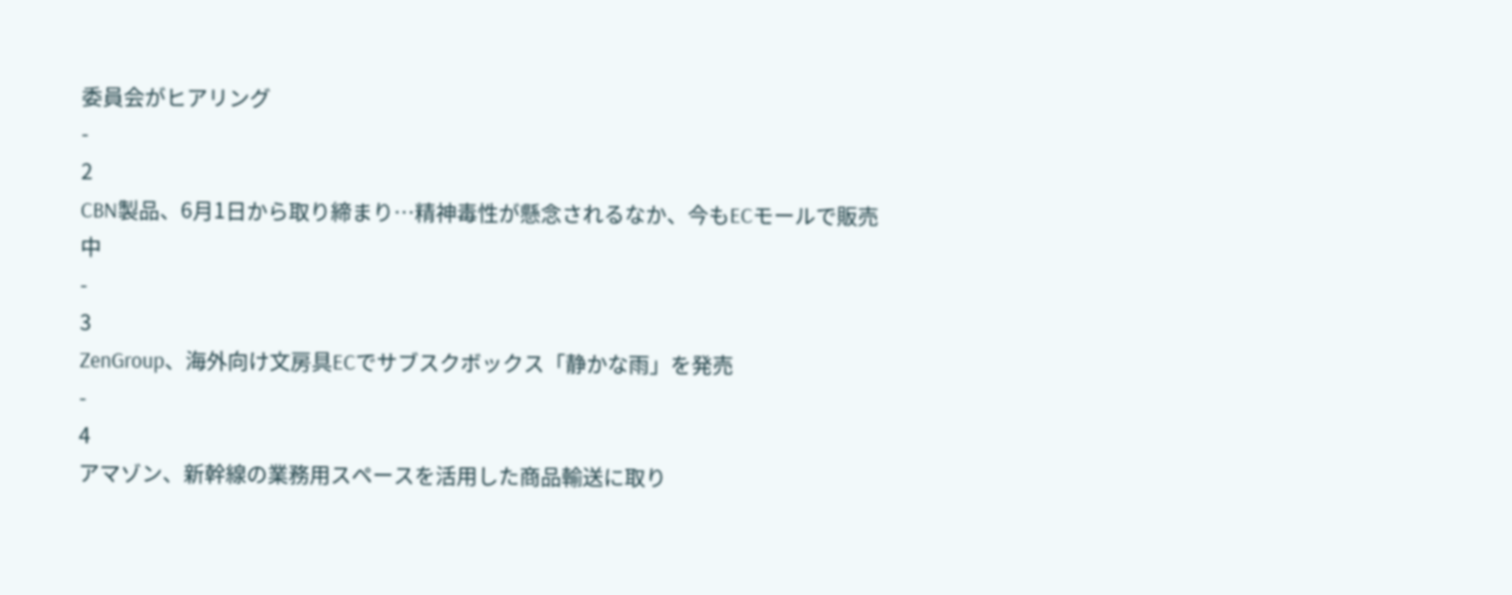委員会がヒアリング
-
2
CBN製品、6月1日から取り締まり…精神毒性が懸念されるなか、今もECモールで販売中
-
3
ZenGroup、海外向け文房具ECでサブスクボックス「静かな雨」を発売
-
4
アマゾン、新幹線の業務用スペースを活用した商品輸送に取り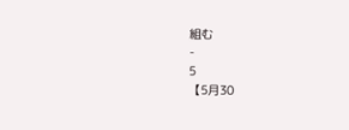組む
-
5
【5月30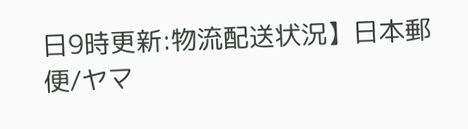日9時更新:物流配送状況】日本郵便/ヤマ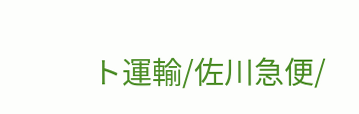ト運輸/佐川急便/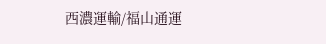西濃運輸/福山通運